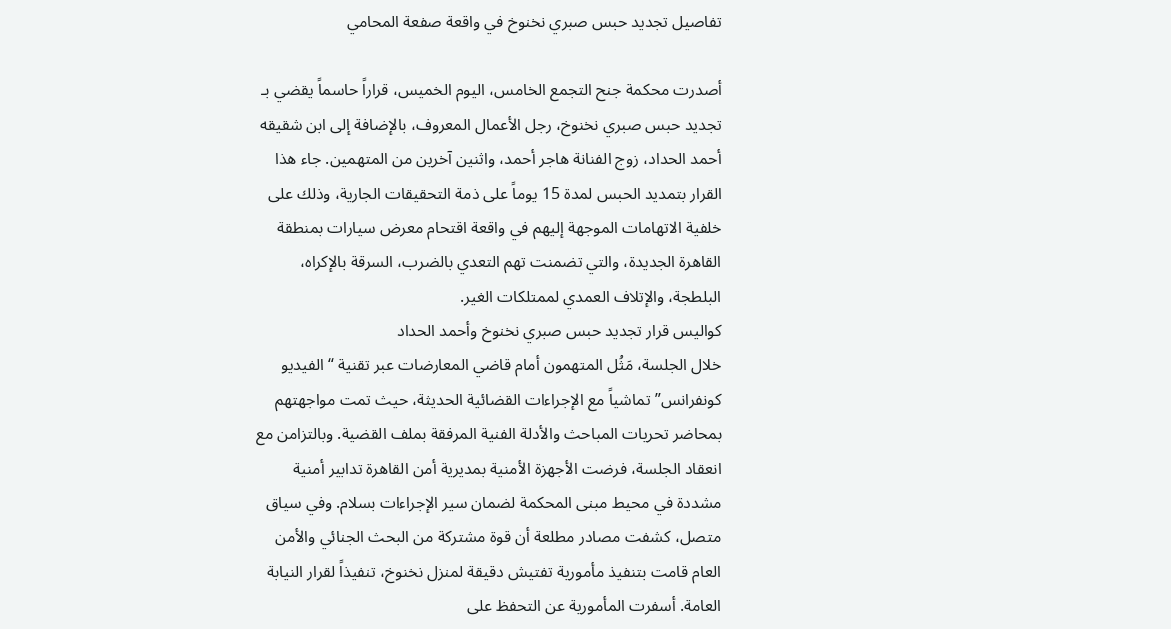تفاصيل تجديد حبس صبري نخنوخ في واقعة صفعة المحامي

أصدرت محكمة جنح التجمع الخامس، اليوم الخميس، قراراً حاسماً يقضي بـ تجديد حبس صبري نخنوخ، رجل الأعمال المعروف، بالإضافة إلى ابن شقيقه أحمد الحداد، زوج الفنانة هاجر أحمد، واثنين آخرين من المتهمين. جاء هذا القرار بتمديد الحبس لمدة 15 يوماً على ذمة التحقيقات الجارية، وذلك على خلفية الاتهامات الموجهة إليهم في واقعة اقتحام معرض سيارات بمنطقة القاهرة الجديدة، والتي تضمنت تهم التعدي بالضرب، السرقة بالإكراه، البلطجة، والإتلاف العمدي لممتلكات الغير.
كواليس قرار تجديد حبس صبري نخنوخ وأحمد الحداد
خلال الجلسة، مَثُل المتهمون أمام قاضي المعارضات عبر تقنية “الفيديو كونفرانس” تماشياً مع الإجراءات القضائية الحديثة، حيث تمت مواجهتهم بمحاضر تحريات المباحث والأدلة الفنية المرفقة بملف القضية. وبالتزامن مع انعقاد الجلسة، فرضت الأجهزة الأمنية بمديرية أمن القاهرة تدابير أمنية مشددة في محيط مبنى المحكمة لضمان سير الإجراءات بسلام. وفي سياق متصل، كشفت مصادر مطلعة أن قوة مشتركة من البحث الجنائي والأمن العام قامت بتنفيذ مأمورية تفتيش دقيقة لمنزل نخنوخ، تنفيذاً لقرار النيابة العامة. أسفرت المأمورية عن التحفظ على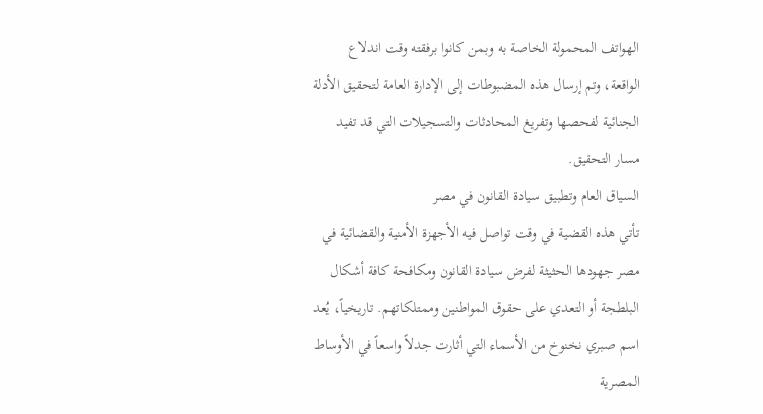الهواتف المحمولة الخاصة به وبمن كانوا برفقته وقت اندلاع الواقعة، وتم إرسال هذه المضبوطات إلى الإدارة العامة لتحقيق الأدلة الجنائية لفحصها وتفريغ المحادثات والتسجيلات التي قد تفيد مسار التحقيق.
السياق العام وتطبيق سيادة القانون في مصر
تأتي هذه القضية في وقت تواصل فيه الأجهزة الأمنية والقضائية في مصر جهودها الحثيثة لفرض سيادة القانون ومكافحة كافة أشكال البلطجة أو التعدي على حقوق المواطنين وممتلكاتهم. تاريخياً، يُعد اسم صبري نخنوخ من الأسماء التي أثارت جدلاً واسعاً في الأوساط المصرية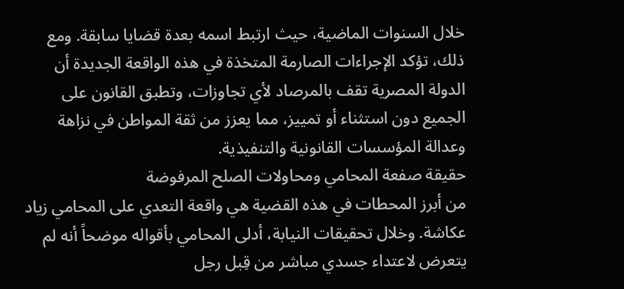خلال السنوات الماضية، حيث ارتبط اسمه بعدة قضايا سابقة. ومع ذلك، تؤكد الإجراءات الصارمة المتخذة في هذه الواقعة الجديدة أن الدولة المصرية تقف بالمرصاد لأي تجاوزات، وتطبق القانون على الجميع دون استثناء أو تمييز، مما يعزز من ثقة المواطن في نزاهة وعدالة المؤسسات القانونية والتنفيذية.
حقيقة صفعة المحامي ومحاولات الصلح المرفوضة
من أبرز المحطات في هذه القضية هي واقعة التعدي على المحامي زياد عكاشة. وخلال تحقيقات النيابة، أدلى المحامي بأقواله موضحاً أنه لم يتعرض لاعتداء جسدي مباشر من قِبل رجل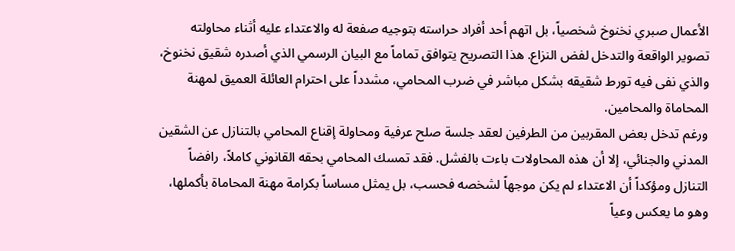الأعمال صبري نخنوخ شخصياً، بل اتهم أحد أفراد حراسته بتوجيه صفعة له والاعتداء عليه أثناء محاولته تصوير الواقعة والتدخل لفض النزاع. هذا التصريح يتوافق تماماً مع البيان الرسمي الذي أصدره شقيق نخنوخ، والذي نفى فيه تورط شقيقه بشكل مباشر في ضرب المحامي، مشدداً على احترام العائلة العميق لمهنة المحاماة والمحامين.
ورغم تدخل بعض المقربين من الطرفين لعقد جلسة صلح عرفية ومحاولة إقناع المحامي بالتنازل عن الشقين المدني والجنائي، إلا أن هذه المحاولات باءت بالفشل. فقد تمسك المحامي بحقه القانوني كاملاً، رافضاً التنازل ومؤكداً أن الاعتداء لم يكن موجهاً لشخصه فحسب، بل يمثل مساساً بكرامة مهنة المحاماة بأكملها، وهو ما يعكس وعياً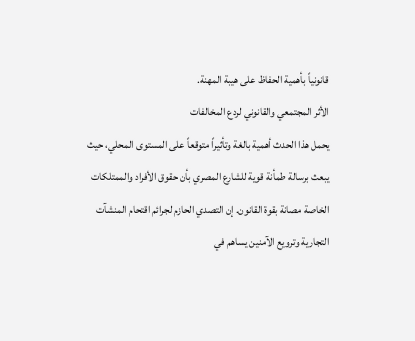قانونياً بأهمية الحفاظ على هيبة المهنة.
الأثر المجتمعي والقانوني لردع المخالفات
يحمل هذا الحدث أهمية بالغة وتأثيراً متوقعاً على المستوى المحلي، حيث يبعث برسالة طمأنة قوية للشارع المصري بأن حقوق الأفراد والممتلكات الخاصة مصانة بقوة القانون. إن التصدي الحازم لجرائم اقتحام المنشآت التجارية وترويع الآمنين يساهم في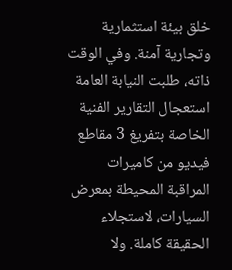خلق بيئة استثمارية وتجارية آمنة. وفي الوقت ذاته، طلبت النيابة العامة استعجال التقارير الفنية الخاصة بتفريغ 3 مقاطع فيديو من كاميرات المراقبة المحيطة بمعرض السيارات، لاستجلاء الحقيقة كاملة. ولا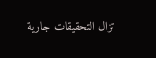تزال التحقيقات جارية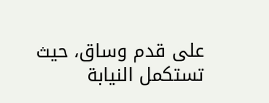على قدم وساق، حيث تستكمل النيابة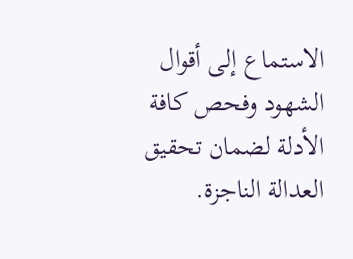الاستماع إلى أقوال الشهود وفحص كافة الأدلة لضمان تحقيق العدالة الناجزة.